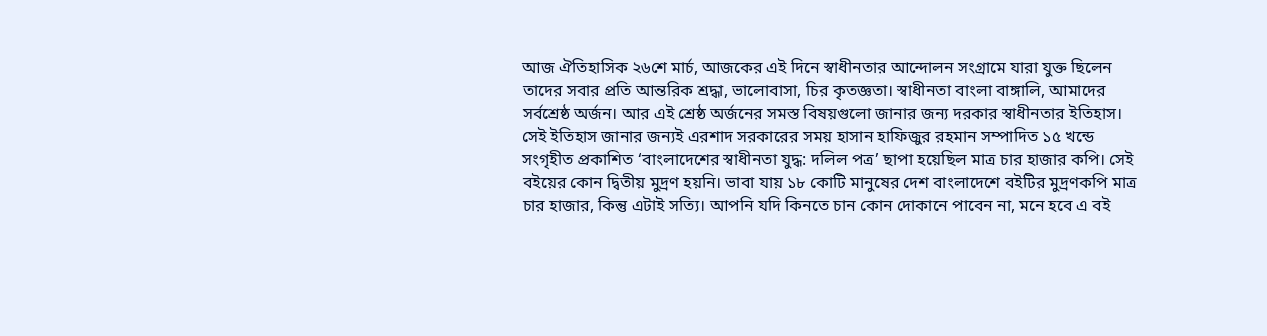আজ ঐতিহাসিক ২৬শে মার্চ, আজকের এই দিনে স্বাধীনতার আন্দোলন সংগ্রামে যারা যুক্ত ছিলেন তাদের সবার প্রতি আন্তরিক শ্রদ্ধা, ভালোবাসা, চির কৃতজ্ঞতা। স্বাধীনতা বাংলা বাঙ্গালি, আমাদের সর্বশ্রেষ্ঠ অর্জন। আর এই শ্রেষ্ঠ অর্জনের সমস্ত বিষয়গুলো জানার জন্য দরকার স্বাধীনতার ইতিহাস।
সেই ইতিহাস জানার জন্যই এরশাদ সরকারের সময় হাসান হাফিজুর রহমান সম্পাদিত ১৫ খন্ডে সংগৃহীত প্রকাশিত ‘বাংলাদেশের স্বাধীনতা যুদ্ধ: দলিল পত্র’ ছাপা হয়েছিল মাত্র চার হাজার কপি। সেই বইয়ের কোন দ্বিতীয় মুদ্রণ হয়নি। ভাবা যায় ১৮ কোটি মানুষের দেশ বাংলাদেশে বইটির মুদ্রণকপি মাত্র চার হাজার, কিন্তু এটাই সত্যি। আপনি যদি কিনতে চান কোন দোকানে পাবেন না, মনে হবে এ বই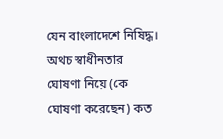যেন বাংলাদেশে নিষিদ্ধ। অথচ স্বাধীনতার ঘোষণা নিয়ে (কে ঘোষণা করেছেন) কত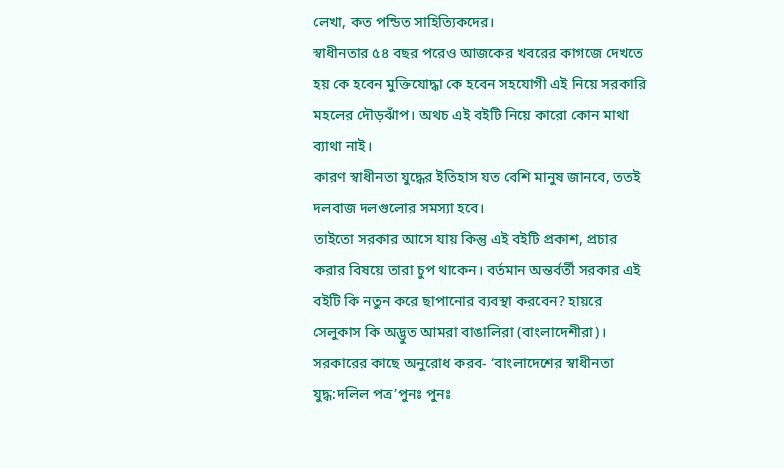লেখা, কত পন্ডিত সাহিত্যিকদের।
স্বাধীনতার ৫৪ বছর পরেও আজকের খবরের কাগজে দেখতে হয় কে হবেন মুক্তিযোদ্ধা কে হবেন সহযোগী এই নিয়ে সরকারি মহলের দৌড়ঝাঁপ। অথচ এই বইটি নিয়ে কারো কোন মাথা ব্যাথা নাই।
কারণ স্বাধীনতা যুদ্ধের ইতিহাস যত বেশি মানুষ জানবে, ততই দলবাজ দলগুলোর সমস্যা হবে।
তাইতো সরকার আসে যায় কিন্তু এই বইটি প্রকাশ, প্রচার করার বিষয়ে তারা চুপ থাকেন। বর্তমান অন্তর্বর্তী সরকার এই বইটি কি নতুন করে ছাপানোর ব্যবস্থা করবেন? হায়রে সেলুকাস কি অদ্ভুত আমরা বাঙালিরা (বাংলাদেশীরা)।
সরকারের কাছে অনুরোধ করব- ‘বাংলাদেশের স্বাধীনতা যুদ্ধ:দলিল পত্র’পুনঃ পুনঃ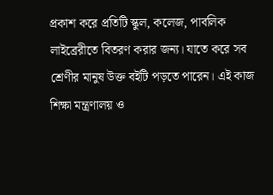প্রকাশ করে প্রতিটি স্কুল, কলেজ, পাবলিক লাইব্রেরীতে বিতরণ করার জন্য। যাতে করে সব শ্রেণীর মানুষ উক্ত বইটি পড়তে পারেন। এই কাজ শিক্ষা মন্ত্রণালয় ও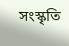সংস্কৃতি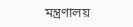মন্ত্রণালয়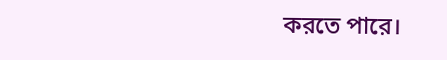করতে পারে।